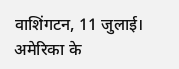वाशिंगटन, 11 जुलाई। अमेरिका के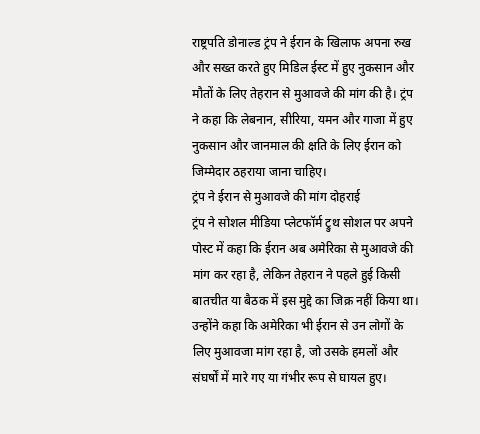राष्ट्रपति डोनाल्ड ट्रंप ने ईरान के खिलाफ अपना रुख और सख्त करते हुए मिडिल ईस्ट में हुए नुकसान और मौतों के लिए तेहरान से मुआवजे की मांग की है। ट्रंप ने कहा कि लेबनान, सीरिया, यमन और गाजा में हुए नुकसान और जानमाल की क्षति के लिए ईरान को जिम्मेदार ठहराया जाना चाहिए।
ट्रंप ने ईरान से मुआवजे की मांग दोहराई
ट्रंप ने सोशल मीडिया प्लेटफॉर्म ट्रुथ सोशल पर अपने पोस्ट में कहा कि ईरान अब अमेरिका से मुआवजे की मांग कर रहा है, लेकिन तेहरान ने पहले हुई किसी बातचीत या बैठक में इस मुद्दे का जिक्र नहीं किया था। उन्होंने कहा कि अमेरिका भी ईरान से उन लोगों के लिए मुआवजा मांग रहा है, जो उसके हमलों और संघर्षों में मारे गए या गंभीर रूप से घायल हुए।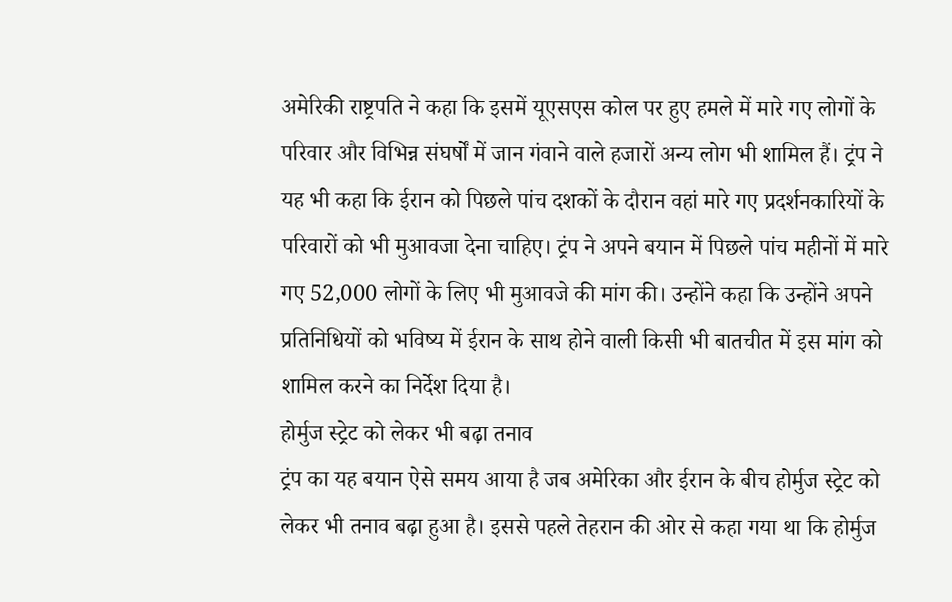अमेरिकी राष्ट्रपति ने कहा कि इसमें यूएसएस कोल पर हुए हमले में मारे गए लोगों के परिवार और विभिन्न संघर्षों में जान गंवाने वाले हजारों अन्य लोग भी शामिल हैं। ट्रंप ने यह भी कहा कि ईरान को पिछले पांच दशकों के दौरान वहां मारे गए प्रदर्शनकारियों के परिवारों को भी मुआवजा देना चाहिए। ट्रंप ने अपने बयान में पिछले पांच महीनों में मारे गए 52,000 लोगों के लिए भी मुआवजे की मांग की। उन्होंने कहा कि उन्होंने अपने प्रतिनिधियों को भविष्य में ईरान के साथ होने वाली किसी भी बातचीत में इस मांग को शामिल करने का निर्देश दिया है।
होर्मुज स्ट्रेट को लेकर भी बढ़ा तनाव
ट्रंप का यह बयान ऐसे समय आया है जब अमेरिका और ईरान के बीच होर्मुज स्ट्रेट को लेकर भी तनाव बढ़ा हुआ है। इससे पहले तेहरान की ओर से कहा गया था कि होर्मुज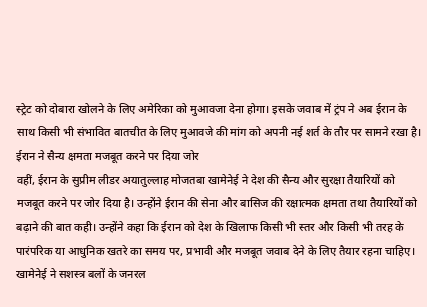स्ट्रेट को दोबारा खोलने के लिए अमेरिका को मुआवजा देना होगा। इसके जवाब में ट्रंप ने अब ईरान के साथ किसी भी संभावित बातचीत के लिए मुआवजे की मांग को अपनी नई शर्त के तौर पर सामने रखा है।
ईरान ने सैन्य क्षमता मजबूत करने पर दिया जोर
वहीं, ईरान के सुप्रीम लीडर अयातुल्लाह मोजतबा खामेनेई ने देश की सैन्य और सुरक्षा तैयारियों को मजबूत करने पर जोर दिया है। उन्होंने ईरान की सेना और बासिज की रक्षात्मक क्षमता तथा तैयारियों को बढ़ाने की बात कही। उन्होंने कहा कि ईरान को देश के खिलाफ किसी भी स्तर और किसी भी तरह के पारंपरिक या आधुनिक खतरे का समय पर, प्रभावी और मजबूत जवाब देने के लिए तैयार रहना चाहिए।
खामेनेई ने सशस्त्र बलों के जनरल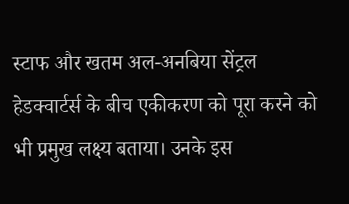स्टाफ और खतम अल-अनबिया सेंट्रल हेडक्वार्टर्स के बीच एकीकरण को पूरा करने को भी प्रमुख लक्ष्य बताया। उनके इस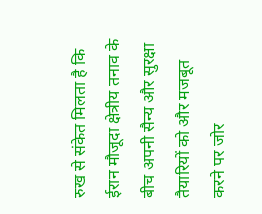रुख से संकेत मिलता है कि ईरान मौजूदा क्षेत्रीय तनाव के बीच अपनी सैन्य और सुरक्षा तैयारियों को और मजबूत करने पर जोर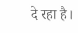दे रहा है।